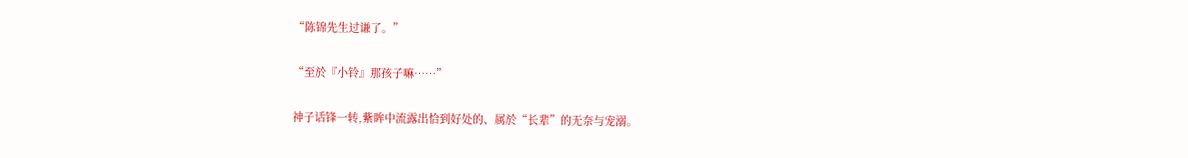“陈锦先生过谦了。”

“至於『小铃』那孩子嘛……”

神子话锋一转,紫眸中流露出恰到好处的、属於“长辈”的无奈与宠溺。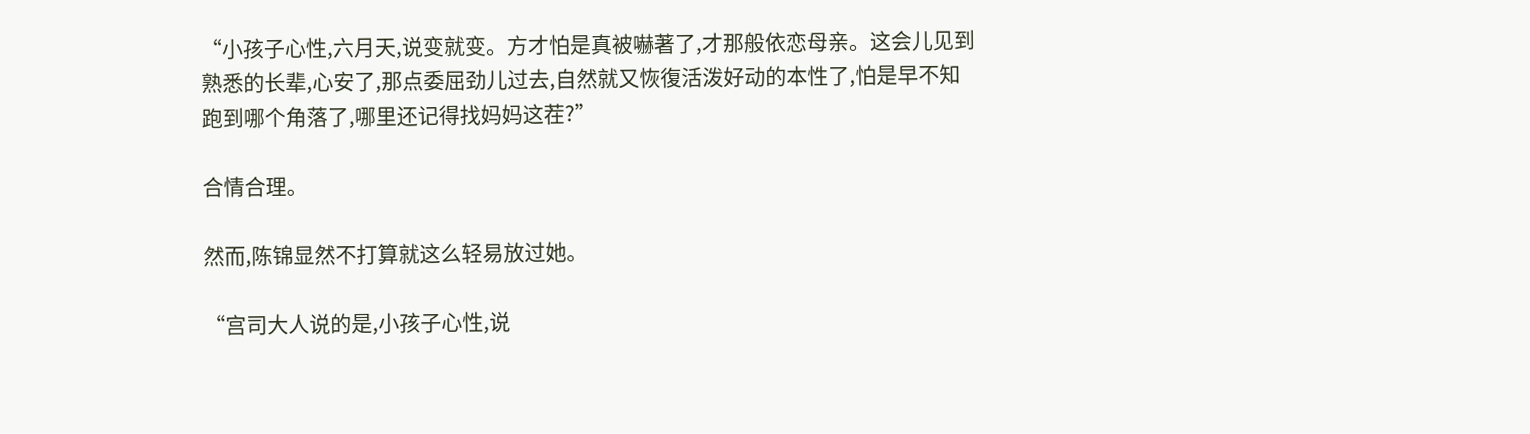“小孩子心性,六月天,说变就变。方才怕是真被嚇著了,才那般依恋母亲。这会儿见到熟悉的长辈,心安了,那点委屈劲儿过去,自然就又恢復活泼好动的本性了,怕是早不知跑到哪个角落了,哪里还记得找妈妈这茬?”

合情合理。

然而,陈锦显然不打算就这么轻易放过她。

“宫司大人说的是,小孩子心性,说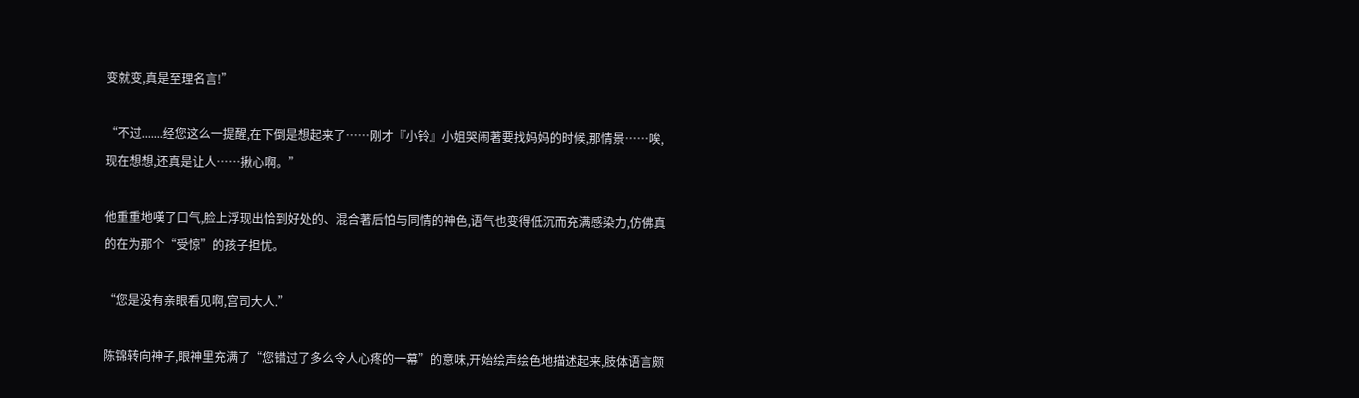变就变,真是至理名言!”

“不过.......经您这么一提醒,在下倒是想起来了……刚才『小铃』小姐哭闹著要找妈妈的时候,那情景……唉,现在想想,还真是让人……揪心啊。”

他重重地嘆了口气,脸上浮现出恰到好处的、混合著后怕与同情的神色,语气也变得低沉而充满感染力,仿佛真的在为那个“受惊”的孩子担忧。

“您是没有亲眼看见啊,宫司大人.”

陈锦转向神子,眼神里充满了“您错过了多么令人心疼的一幕”的意味,开始绘声绘色地描述起来,肢体语言颇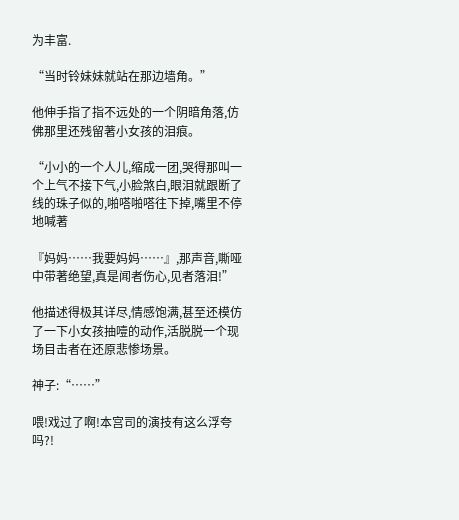为丰富.

“当时铃妹妹就站在那边墙角。”

他伸手指了指不远处的一个阴暗角落,仿佛那里还残留著小女孩的泪痕。

“小小的一个人儿,缩成一团,哭得那叫一个上气不接下气,小脸煞白,眼泪就跟断了线的珠子似的,啪嗒啪嗒往下掉,嘴里不停地喊著

『妈妈……我要妈妈……』,那声音,嘶哑中带著绝望,真是闻者伤心,见者落泪!”

他描述得极其详尽,情感饱满,甚至还模仿了一下小女孩抽噎的动作,活脱脱一个现场目击者在还原悲惨场景。

神子:“……”

喂!戏过了啊!本宫司的演技有这么浮夸吗?!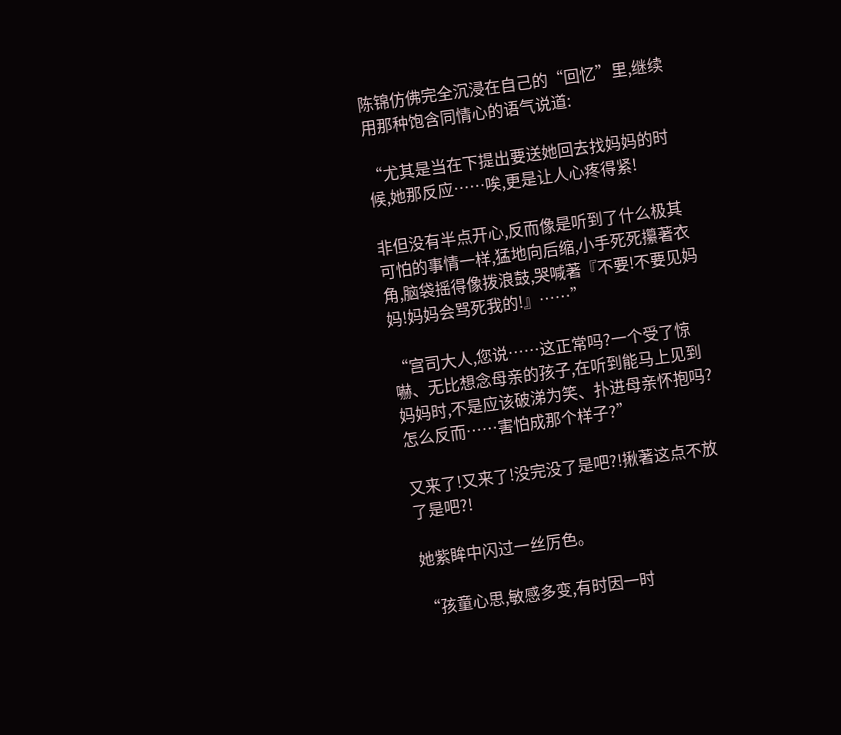陈锦仿佛完全沉浸在自己的“回忆”里,继续用那种饱含同情心的语气说道:

“尤其是当在下提出要送她回去找妈妈的时候,她那反应……唉,更是让人心疼得紧!

非但没有半点开心,反而像是听到了什么极其可怕的事情一样,猛地向后缩,小手死死攥著衣角,脑袋摇得像拨浪鼓,哭喊著『不要!不要见妈妈!妈妈会骂死我的!』……”

“宫司大人,您说……这正常吗?一个受了惊嚇、无比想念母亲的孩子,在听到能马上见到妈妈时,不是应该破涕为笑、扑进母亲怀抱吗?怎么反而……害怕成那个样子?”

又来了!又来了!没完没了是吧?!揪著这点不放了是吧?!

她紫眸中闪过一丝厉色。

“孩童心思,敏感多变,有时因一时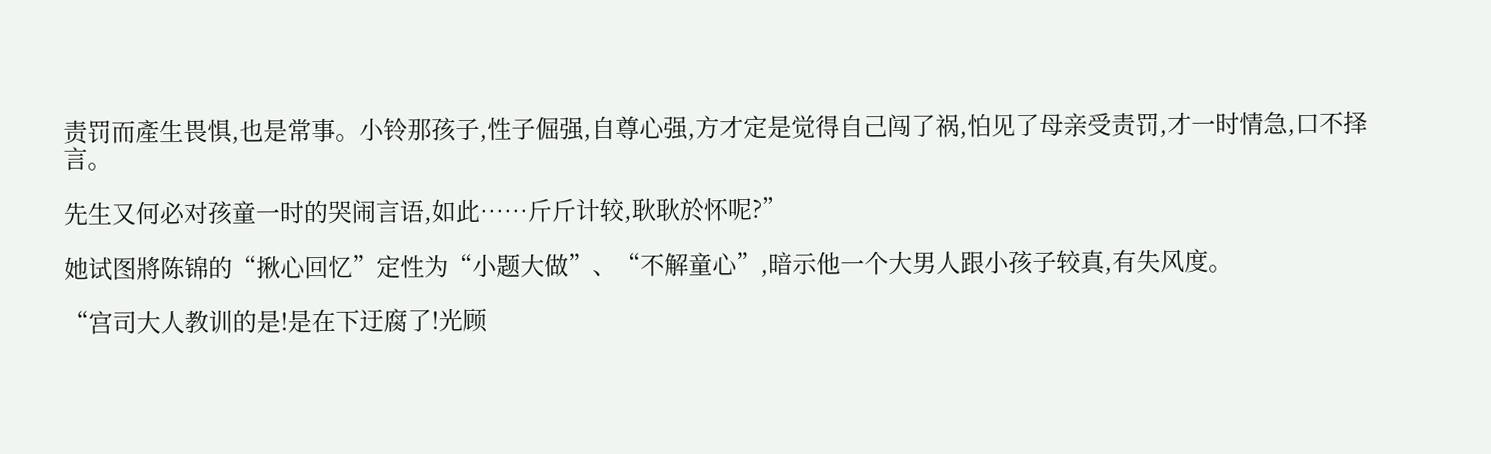责罚而產生畏惧,也是常事。小铃那孩子,性子倔强,自尊心强,方才定是觉得自己闯了祸,怕见了母亲受责罚,才一时情急,口不择言。

先生又何必对孩童一时的哭闹言语,如此……斤斤计较,耿耿於怀呢?”

她试图將陈锦的“揪心回忆”定性为“小题大做”、“不解童心”,暗示他一个大男人跟小孩子较真,有失风度。

“宫司大人教训的是!是在下迂腐了!光顾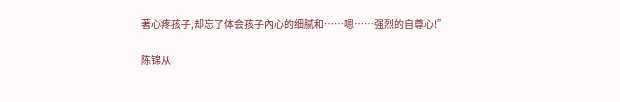著心疼孩子,却忘了体会孩子內心的细腻和……嗯……强烈的自尊心!”

陈锦从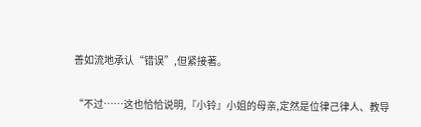善如流地承认“错误”,但紧接著。

“不过……这也恰恰说明,『小铃』小姐的母亲,定然是位律己律人、教导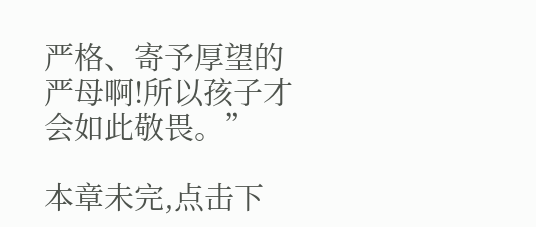严格、寄予厚望的严母啊!所以孩子才会如此敬畏。”

本章未完,点击下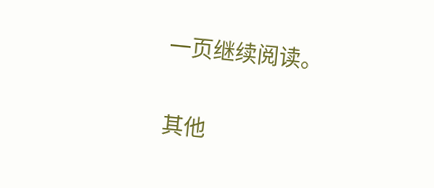一页继续阅读。

其他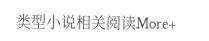类型小说相关阅读More+